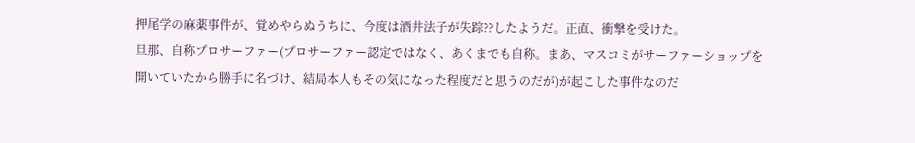押尾学の麻薬事件が、覚めやらぬうちに、今度は酒井法子が失踪??したようだ。正直、衝撃を受けた。
旦那、自称プロサーファー(プロサーファー認定ではなく、あくまでも自称。まあ、マスコミがサーファーショップを開いていたから勝手に名づけ、結局本人もその気になった程度だと思うのだが)が起こした事件なのだ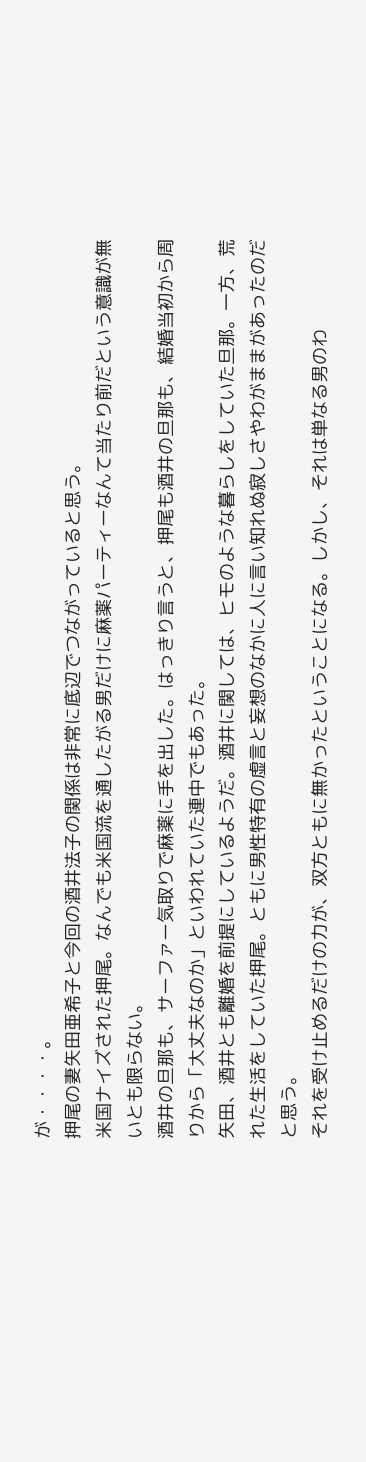が・・・・。
押尾の妻矢田亜希子と今回の酒井法子の関係は非常に底辺でつながっていると思う。
米国ナイズされた押尾。なんでも米国流を通したがる男だけに麻薬パーティーなんて当たり前だという意識が無いとも限らない。
酒井の旦那も、サーファー気取りで麻薬に手を出した。はっきり言うと、押尾も酒井の旦那も、結婚当初から周りから「大丈夫なのか」といわれていた連中でもあった。
矢田、酒井とも離婚を前提にしているようだ。酒井に関しては、ヒモのような暮らしをしていた旦那。一方、荒れた生活をしていた押尾。ともに男性特有の虚言と妄想のなかに人に言い知れぬ寂しさやわがままがあったのだと思う。
それを受け止めるだけの力が、双方ともに無かったということになる。しかし、それは単なる男のわ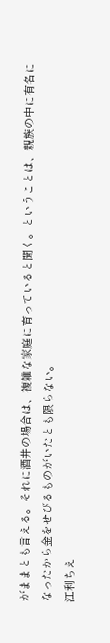がままとも言える。それに酒井の場合は、複雑な家庭に育っていると聞く。ということは、親族の中に有名になったから金をせびるものがいたとも限らない。
江利ちえ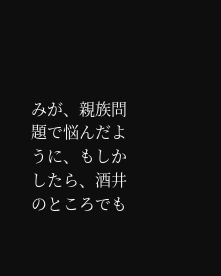みが、親族問題で悩んだように、もしかしたら、酒井のところでも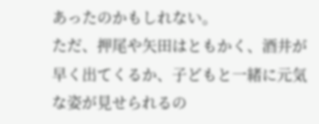あったのかもしれない。
ただ、押尾や矢田はともかく、酒井が早く出てくるか、子どもと一緒に元気な姿が見せられるの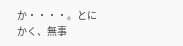か・・・・。とにかく、無事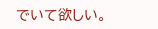でいて欲しい。